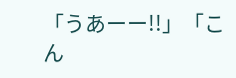「うあーー!!」「こん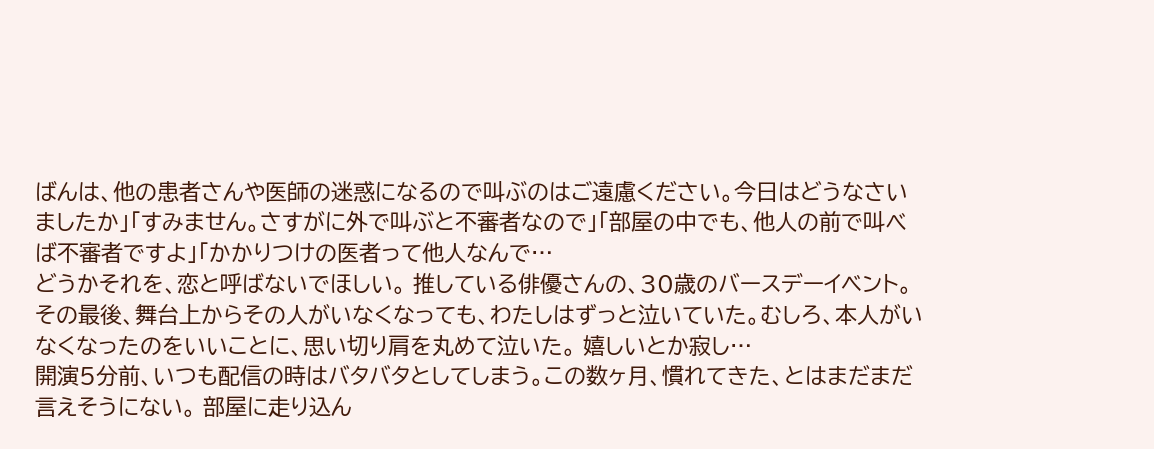ばんは、他の患者さんや医師の迷惑になるので叫ぶのはご遠慮ください。今日はどうなさいましたか」「すみません。さすがに外で叫ぶと不審者なので」「部屋の中でも、他人の前で叫べば不審者ですよ」「かかりつけの医者って他人なんで…
どうかそれを、恋と呼ばないでほしい。 推している俳優さんの、30歳のバースデーイベント。 その最後、舞台上からその人がいなくなっても、わたしはずっと泣いていた。むしろ、本人がいなくなったのをいいことに、思い切り肩を丸めて泣いた。 嬉しいとか寂し…
開演5分前、いつも配信の時はバタバタとしてしまう。この数ヶ月、慣れてきた、とはまだまだ言えそうにない。 部屋に走り込ん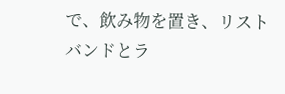で、飲み物を置き、リストバンドとラ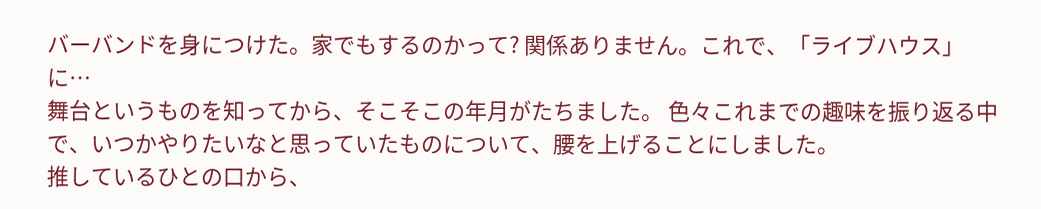バーバンドを身につけた。家でもするのかって? 関係ありません。これで、「ライブハウス」に…
舞台というものを知ってから、そこそこの年月がたちました。 色々これまでの趣味を振り返る中で、いつかやりたいなと思っていたものについて、腰を上げることにしました。
推しているひとの口から、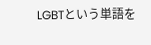LGBTという単語を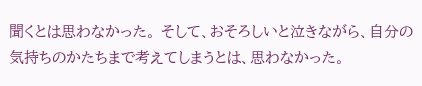聞くとは思わなかった。 そして、おそろしいと泣きながら、自分の気持ちのかたちまで考えてしまうとは、思わなかった。